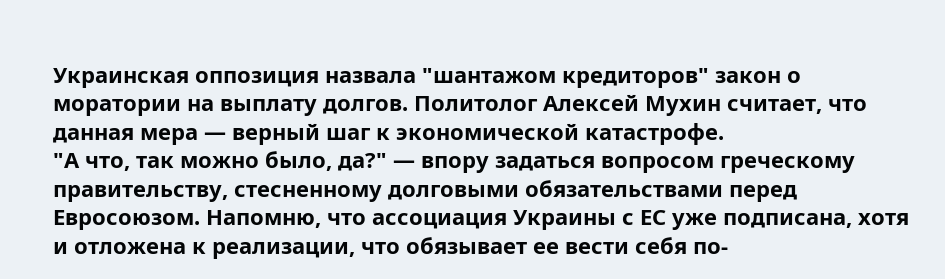Украинская оппозиция назвала "шантажом кредиторов" закон о моратории на выплату долгов. Политолог Алексей Мухин считает, что данная мера — верный шаг к экономической катастрофе.
"А что, так можно было, да?" — впору задаться вопросом греческому правительству, стесненному долговыми обязательствами перед Евросоюзом. Напомню, что ассоциация Украины с ЕС уже подписана, хотя и отложена к реализации, что обязывает ее вести себя по-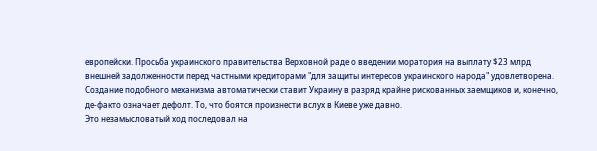европейски. Просьба украинского правительства Верховной раде о введении моратория на выплату $23 млрд внешней задолженности перед частными кредиторами "для защиты интересов украинского народа" удовлетворена. Создание подобного механизма автоматически ставит Украину в разряд крайне рискованных заемщиков и, конечно, де-факто означает дефолт. То, что боятся произнести вслух в Киеве уже давно.
Это незамысловатый ход последовал на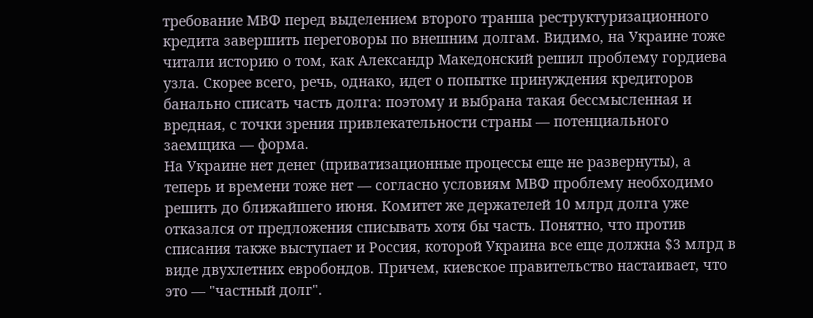требование МВФ перед выделением второго транша реструктуризационного кредита завершить переговоры по внешним долгам. Видимо, на Украине тоже читали историю о том, как Александр Македонский решил проблему гордиева узла. Скорее всего, речь, однако, идет о попытке принуждения кредиторов банально списать часть долга: поэтому и выбрана такая бессмысленная и вредная, с точки зрения привлекательности страны — потенциального заемщика — форма.
На Украине нет денег (приватизационные процессы еще не развернуты), а теперь и времени тоже нет — согласно условиям МВФ проблему необходимо решить до ближайшего июня. Комитет же держателей 10 млрд долга уже отказался от предложения списывать хотя бы часть. Понятно, что против списания также выступает и Россия, которой Украина все еще должна $3 млрд в виде двухлетних евробондов. Причем, киевское правительство настаивает, что это — "частный долг".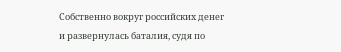Собственно вокруг российских денег и развернулась баталия, судя по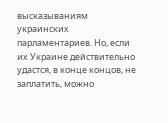высказываниям украинских парламентариев. Но, если их Украине действительно удастся, в конце концов, не заплатить, можно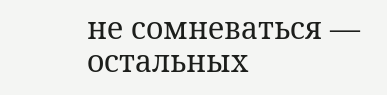не сомневаться — остальных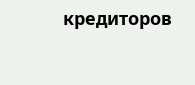кредиторов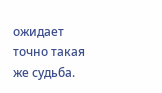ожидает точно такая же судьба.